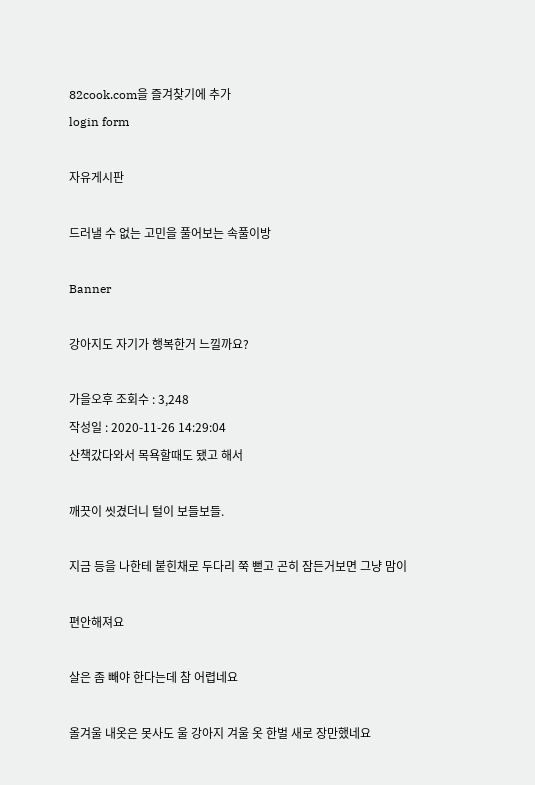82cook.com을 즐겨찾기에 추가
login form

자유게시판

드러낼 수 없는 고민을 풀어보는 속풀이방

Banner

강아지도 자기가 행복한거 느낄까요?

가을오후 조회수 : 3,248
작성일 : 2020-11-26 14:29:04
산책갔다와서 목욕할때도 됐고 해서

깨끗이 씻겼더니 털이 보들보들.

지금 등을 나한테 붙힌채로 두다리 쭉 뻗고 곤히 잠든거보면 그냥 맘이

편안해져요

살은 좀 빼야 한다는데 참 어렵네요

올겨울 내옷은 못사도 울 강아지 겨울 옷 한벌 새로 장만했네요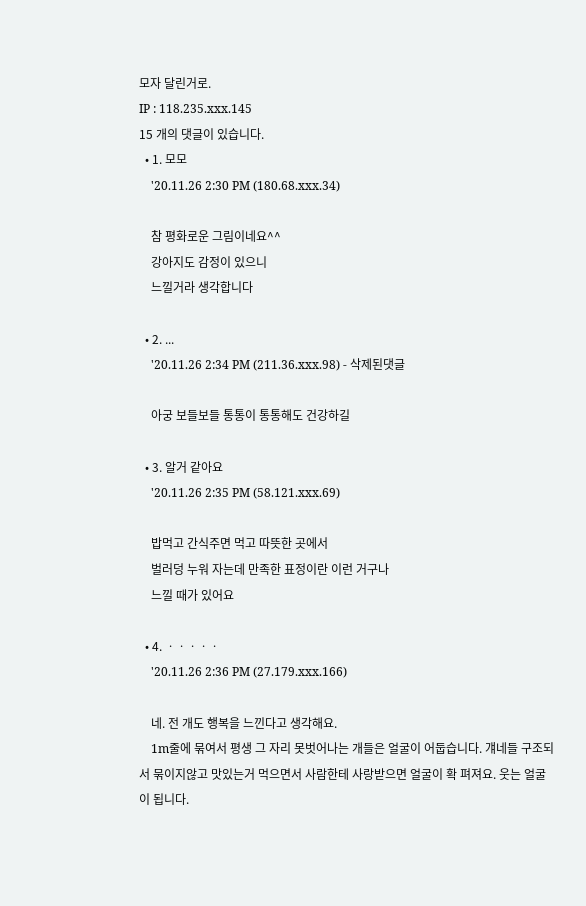모자 달린거로.
IP : 118.235.xxx.145
15 개의 댓글이 있습니다.
  • 1. 모모
    '20.11.26 2:30 PM (180.68.xxx.34)

    참 평화로운 그림이네요^^
    강아지도 감정이 있으니
    느낄거라 생각합니다

  • 2. ...
    '20.11.26 2:34 PM (211.36.xxx.98) - 삭제된댓글

    아궁 보들보들 통통이 통통해도 건강하길

  • 3. 알거 같아요
    '20.11.26 2:35 PM (58.121.xxx.69)

    밥먹고 간식주면 먹고 따뜻한 곳에서
    벌러덩 누워 자는데 만족한 표정이란 이런 거구나
    느낄 때가 있어요

  • 4. ㆍㆍㆍㆍㆍ
    '20.11.26 2:36 PM (27.179.xxx.166)

    네. 전 개도 행복을 느낀다고 생각해요.
    1m줄에 묶여서 평생 그 자리 못벗어나는 개들은 얼굴이 어둡습니다. 걔네들 구조되서 묶이지않고 맛있는거 먹으면서 사람한테 사랑받으면 얼굴이 확 펴져요. 웃는 얼굴이 됩니다.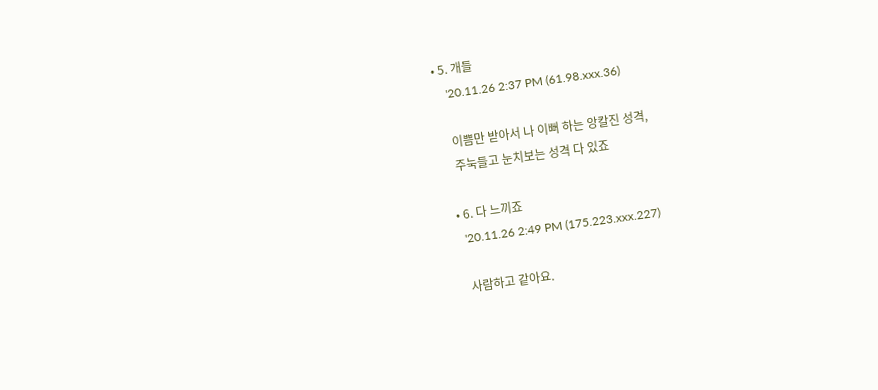• 5. 개들
    '20.11.26 2:37 PM (61.98.xxx.36)

    이쁨만 받아서 나 이뻐 하는 앙칼진 성격,
    주눅들고 눈치보는 성격 다 있죠

  • 6. 다 느끼죠
    '20.11.26 2:49 PM (175.223.xxx.227)

    사람하고 같아요.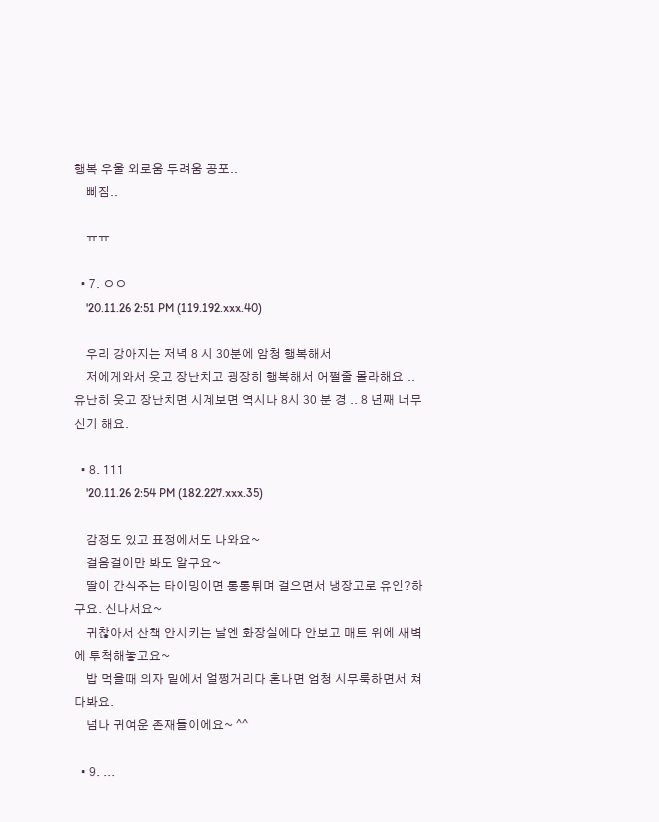행복 우울 외로움 두려움 공포..
    삐짐..

    ㅠㅠ

  • 7. ㅇㅇ
    '20.11.26 2:51 PM (119.192.xxx.40)

    우리 강아지는 저녁 8 시 30분에 암청 행복해서
    저에게와서 웃고 장난치고 굉장히 행복해서 어쩔줄 몰라해요 .. 유난히 웃고 장난치면 시계보면 역시나 8시 30 분 경 .. 8 년째 너무 신기 해요.

  • 8. 111
    '20.11.26 2:54 PM (182.227.xxx.35)

    감정도 있고 표정에서도 나와요~
    걸음걸이만 봐도 알구요~
    딸이 간식주는 타이밍이면 통통튀며 걸으면서 냉장고로 유인?하구요. 신나서요~
    귀찮아서 산책 안시키는 날엔 화장실에다 안보고 매트 위에 새벽에 투척해놓고요~
    밥 먹을때 의자 밑에서 얼쩡거리다 혼나면 엄청 시무룩하면서 쳐다봐요.
    넘나 귀여운 존재들이에요~ ^^

  • 9. ...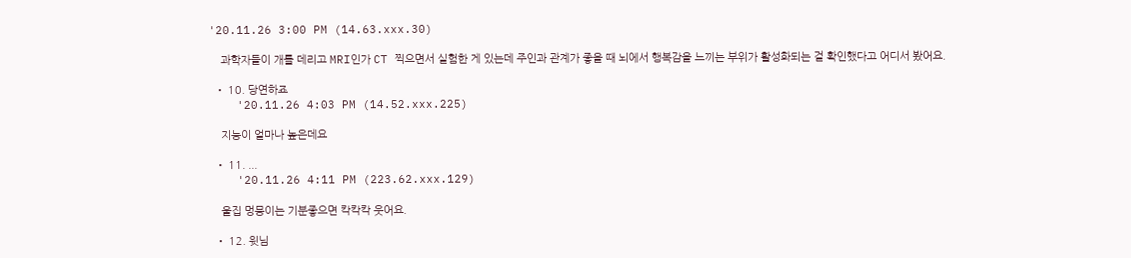'20.11.26 3:00 PM (14.63.xxx.30)

    과학자들이 개를 데리고 MRI인가 CT 찍으면서 실험한 게 있는데 주인과 관계가 좋을 때 뇌에서 행복감을 느끼는 부위가 활성화되는 걸 확인했다고 어디서 봤어요.

  • 10. 당연하죠
    '20.11.26 4:03 PM (14.52.xxx.225)

    지능이 얼마나 높은데요

  • 11. ...
    '20.11.26 4:11 PM (223.62.xxx.129)

    울집 멍뭉이는 기분좋으면 칵칵칵 웃어요.

  • 12. 윗님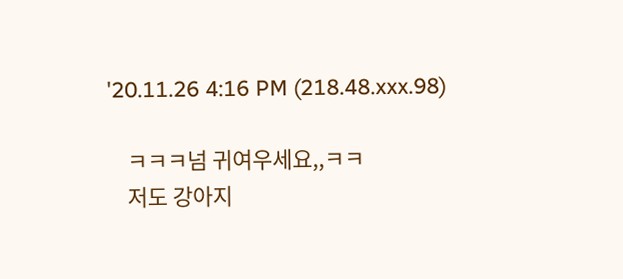'20.11.26 4:16 PM (218.48.xxx.98)

    ㅋㅋㅋ넘 귀여우세요,,ㅋㅋ
    저도 강아지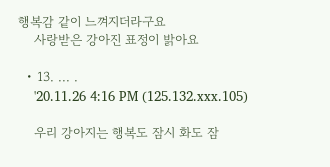행복감 같이 느껴지더라구요
    사랑받은 강아진 표정이 밝아요

  • 13. ... .
    '20.11.26 4:16 PM (125.132.xxx.105)

    우리 강아지는 행복도 잠시 화도 잠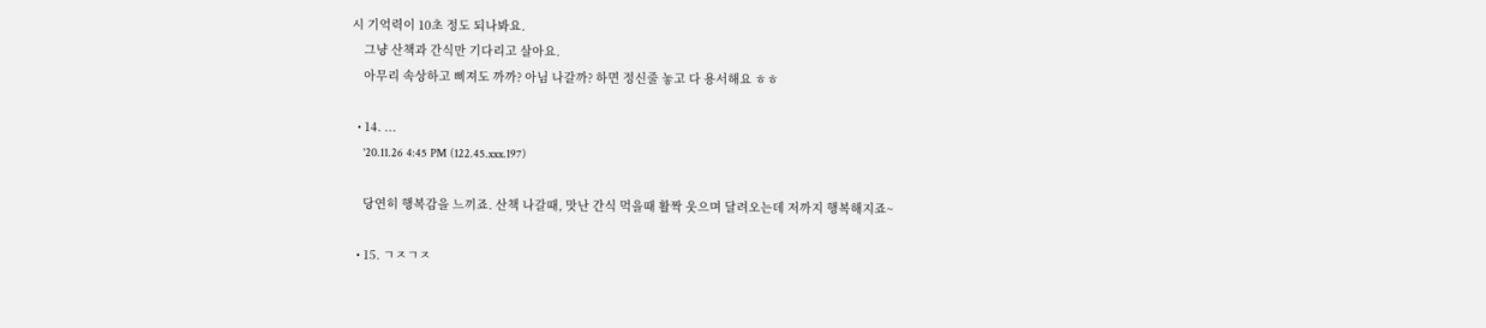시 기억력이 10초 정도 되나봐요.
    그냥 산책과 간식만 기다리고 살아요.
    아무리 속상하고 삐져도 까까? 아님 나갈까? 하면 정신줄 놓고 다 용서해요 ㅎㅎ

  • 14. ...
    '20.11.26 4:45 PM (122.45.xxx.197)

    당연히 행복감을 느끼죠. 산책 나갈때, 맛난 간식 먹을때 활짝 웃으며 달려오는데 저까지 행복해지죠~

  • 15. ㄱㅈㄱㅈ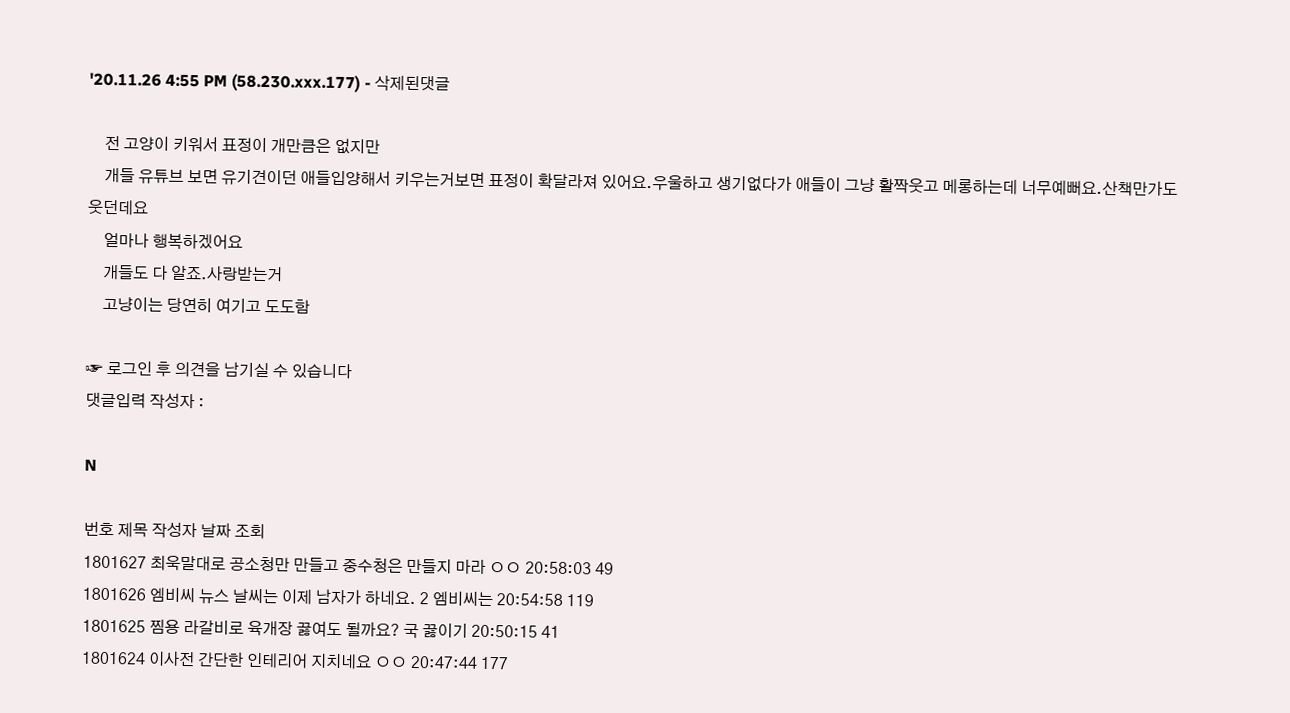'20.11.26 4:55 PM (58.230.xxx.177) - 삭제된댓글

    전 고양이 키워서 표정이 개만큼은 없지만
    개들 유튜브 보면 유기견이던 애들입양해서 키우는거보면 표정이 확달라져 있어요.우울하고 생기없다가 애들이 그냥 활짝웃고 메롱하는데 너무예뻐요.산책만가도 웃던데요
    얼마나 행복하겠어요
    개들도 다 알죠.사랑받는거
    고냥이는 당연히 여기고 도도함

☞ 로그인 후 의견을 남기실 수 있습니다
댓글입력 작성자 :

N

번호 제목 작성자 날짜 조회
1801627 최욱말대로 공소청만 만들고 중수청은 만들지 마라 ㅇㅇ 20:58:03 49
1801626 엠비씨 뉴스 날씨는 이제 남자가 하네요. 2 엠비씨는 20:54:58 119
1801625 찜용 라갈비로 육개장 끓여도 될까요? 국 끓이기 20:50:15 41
1801624 이사전 간단한 인테리어 지치네요 ㅇㅇ 20:47:44 177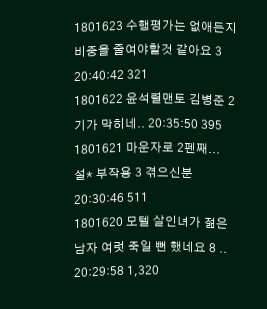1801623 수행평가는 없애든지 비중을 줄여야할것 같아요 3 20:40:42 321
1801622 윤석렬맨토 김병준 2 기가 막히네.. 20:35:50 395
1801621 마운자로 2펜째... 설* 부작용 3 겪으신분 20:30:46 511
1801620 모텔 살인녀가 젊은 남자 여럿 죽일 뻔 했네요 8 .. 20:29:58 1,320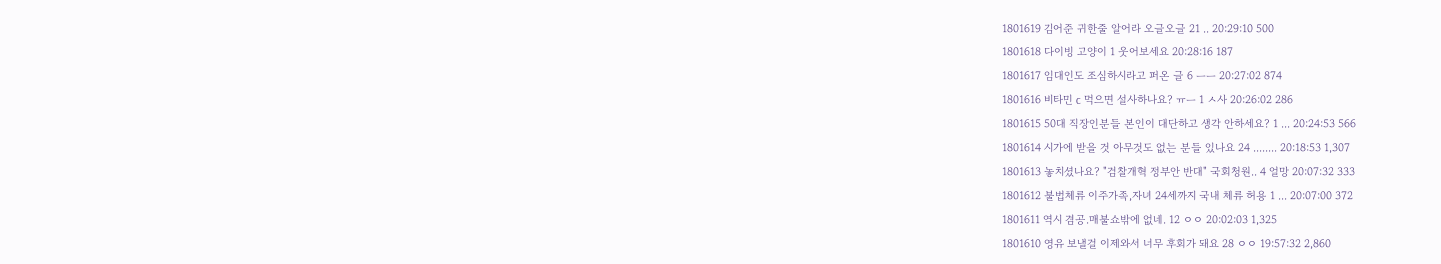1801619 김어준 귀한줄 알어라 오글오글 21 .. 20:29:10 500
1801618 다이빙 고양이 1 웃어보세요 20:28:16 187
1801617 임대인도 조심하시라고 퍼온 글 6 ㅡㅡ 20:27:02 874
1801616 비타민 c 먹으면 설사하나요? ㅠㅡ 1 ㅅ사 20:26:02 286
1801615 50대 직장인분들 본인이 대단하고 생각 안하세요? 1 ... 20:24:53 566
1801614 시가에 받을 것 아무것도 없는 분들 있나요 24 ........ 20:18:53 1,307
1801613 놓치셨나요? "검찰개혁 정부안 반대" 국회청원.. 4 얼망 20:07:32 333
1801612 불법체류 이주가족,자녀 24세까지 국내 체류 허용 1 ... 20:07:00 372
1801611 역시 겸공.매불쇼밖에 없네. 12 ㅇㅇ 20:02:03 1,325
1801610 영유 보낼걸 이제와서 너무 후회가 돼요 28 ㅇㅇ 19:57:32 2,860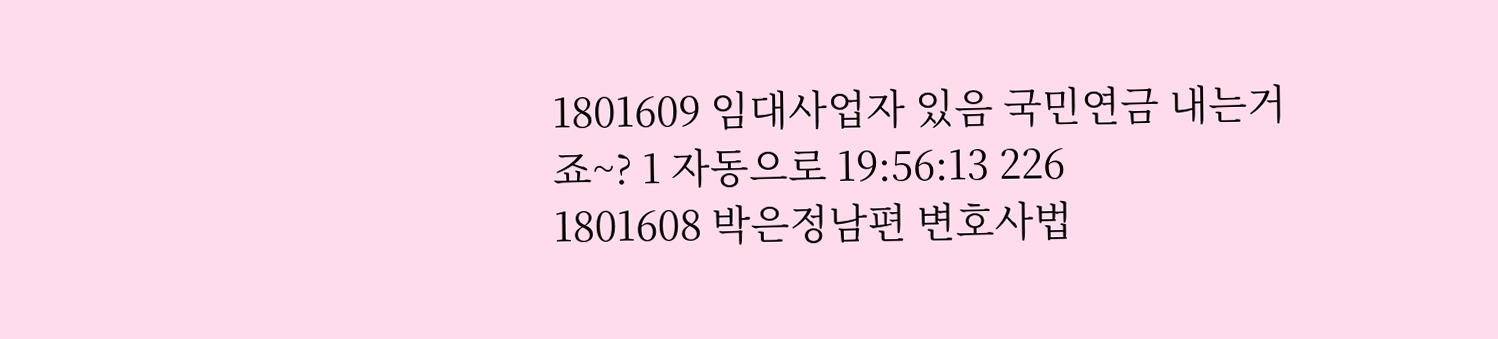1801609 임대사업자 있음 국민연금 내는거죠~? 1 자동으로 19:56:13 226
1801608 박은정남편 변호사법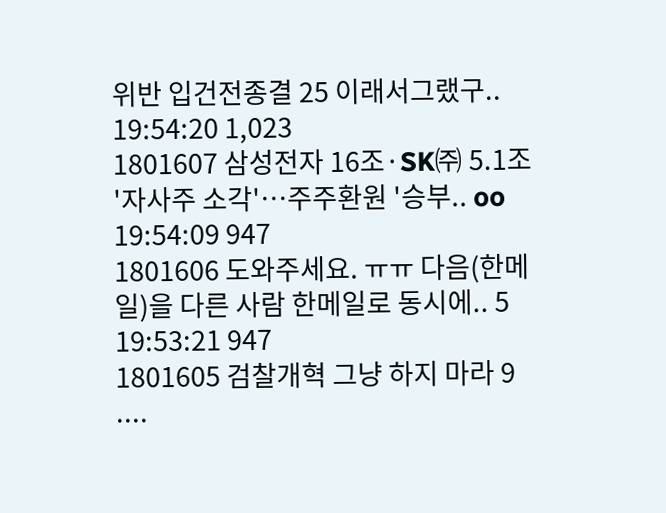위반 입건전종결 25 이래서그랬구.. 19:54:20 1,023
1801607 삼성전자 16조·SK㈜ 5.1조 '자사주 소각'…주주환원 '승부.. oo 19:54:09 947
1801606 도와주세요. ㅠㅠ 다음(한메일)을 다른 사람 한메일로 동시에.. 5 19:53:21 947
1801605 검찰개혁 그냥 하지 마라 9 ....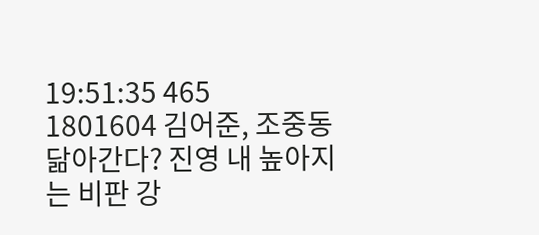19:51:35 465
1801604 김어준, 조중동 닮아간다? 진영 내 높아지는 비판 강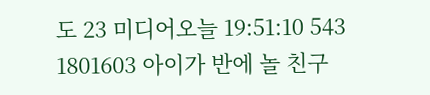도 23 미디어오늘 19:51:10 543
1801603 아이가 반에 놀 친구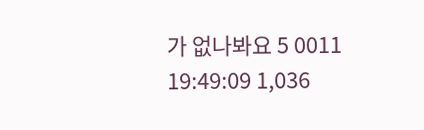가 없나봐요 5 0011 19:49:09 1,036